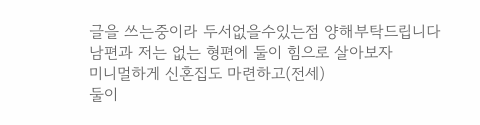글을 쓰는중이라 두서없을수있는점 양해부탁드립니다
남편과 저는 없는 형편에 둘이 힘으로 살아보자
미니멀하게 신혼집도 마련하고(전세)
둘이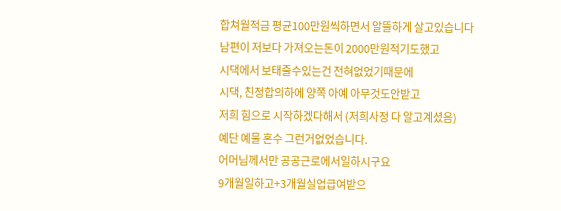합쳐월적금 평균100만원씩하면서 알뜰하게 살고있습니다
남편이 저보다 가져오는돈이 2000만원적기도했고
시댁에서 보태줄수있는건 전혀없었기때문에
시댁, 친정합의하에 양쪽 아예 아무것도안받고
저희 힘으로 시작하겠다해서 (저희사정 다 알고계셨음)
예단 예물 혼수 그런거없었습니다.
어머님께서만 공공근로에서일하시구요
9개월일하고+3개월실업급여받으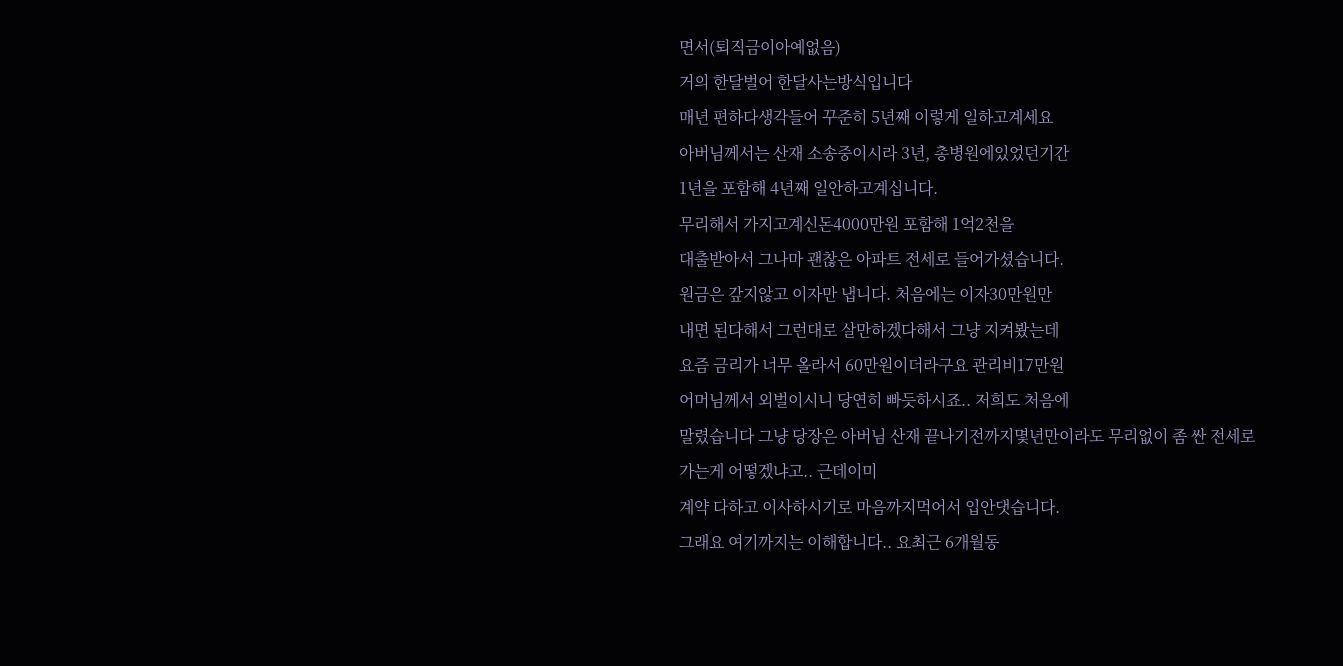면서(퇴직금이아예없음)
거의 한달벌어 한달사는방식입니다
매년 편하다생각들어 꾸준히 5년째 이렇게 일하고계세요
아버님께서는 산재 소송중이시라 3년, 총병원에있었던기간
1년을 포함해 4년째 일안하고계십니다.
무리해서 가지고계신돈4000만원 포함해 1억2천을
대출받아서 그나마 괜찮은 아파트 전세로 들어가셨습니다.
원금은 갚지않고 이자만 냅니다. 처음에는 이자30만원만
내면 된다해서 그런대로 살만하겠다해서 그냥 지켜봤는데
요즘 금리가 너무 올라서 60만원이더라구요 관리비17만원
어머님께서 외벌이시니 당연히 빠듯하시죠.. 저희도 처음에
말렸습니다 그냥 당장은 아버님 산재 끝나기전까지몇년만이라도 무리없이 좀 싼 전세로가는게 어떻겠냐고.. 근데이미
계약 다하고 이사하시기로 마음까지먹어서 입안댓습니다.
그래요 여기까지는 이해합니다.. 요최근 6개월동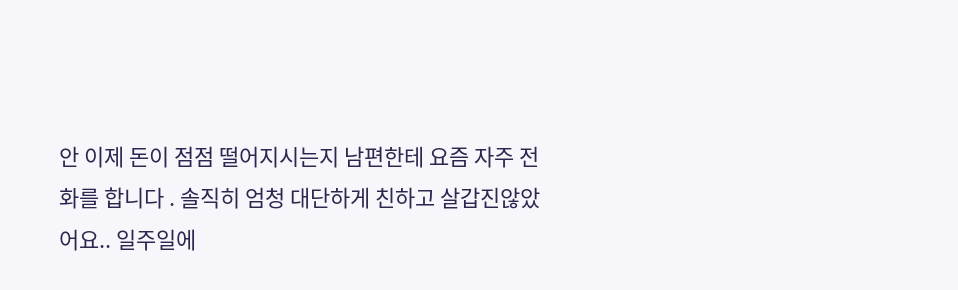안 이제 돈이 점점 떨어지시는지 남편한테 요즘 자주 전화를 합니다 . 솔직히 엄청 대단하게 친하고 살갑진않았어요.. 일주일에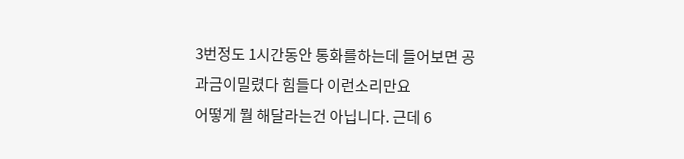3번정도 1시간동안 통화를하는데 들어보면 공과금이밀렸다 힘들다 이런소리만요
어떻게 뭘 해달라는건 아닙니다. 근데 6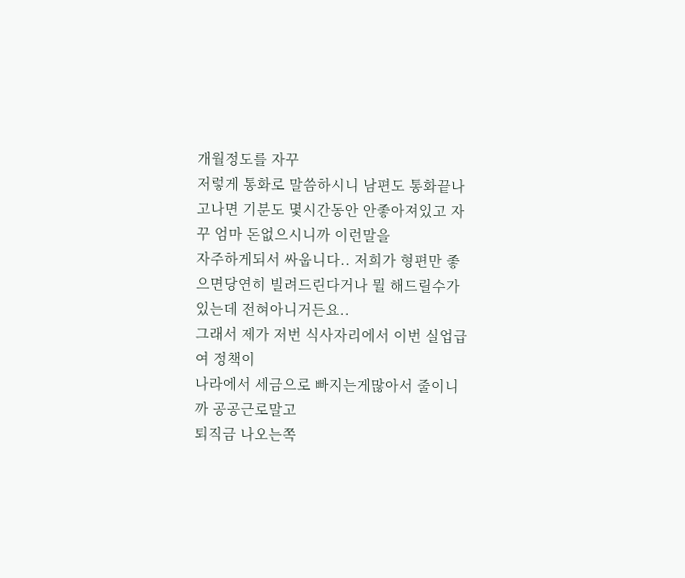개월정도를 자꾸
저렇게 통화로 말씀하시니 남편도 통화끝나고나면 기분도 몇시간동안 안좋아져있고 자꾸 엄마 돈없으시니까 이런말을
자주하게되서 싸웁니다.. 저희가 형편만 좋으면당연히 빌려드린다거나 뭘 해드릴수가있는데 전혀아니거든요..
그래서 제가 저번 식사자리에서 이번 실업급여 정책이
나라에서 세금으로 빠지는게많아서 줄이니까 공공근로말고
퇴직금 나오는쪽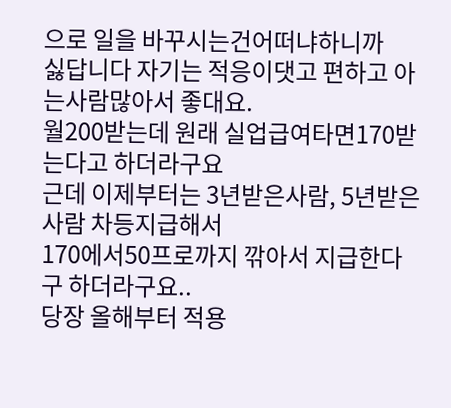으로 일을 바꾸시는건어떠냐하니까
싫답니다 자기는 적응이댓고 편하고 아는사람많아서 좋대요.
월200받는데 원래 실업급여타면170받는다고 하더라구요
근데 이제부터는 3년받은사람, 5년받은사람 차등지급해서
170에서50프로까지 깎아서 지급한다구 하더라구요..
당장 올해부터 적용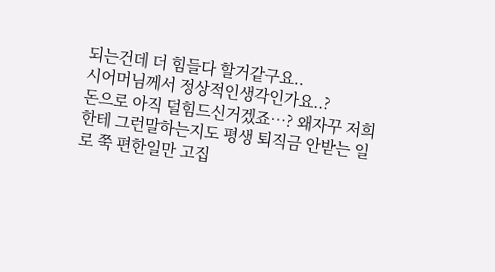되는건데 더 힘들다 할거같구요..
시어머님께서 정상적인생각인가요..?
돈으로 아직 덜힘드신거겠죠…? 왜자꾸 저희한테 그런말하는지도 평생 퇴직금 안받는 일로 쭉 편한일만 고집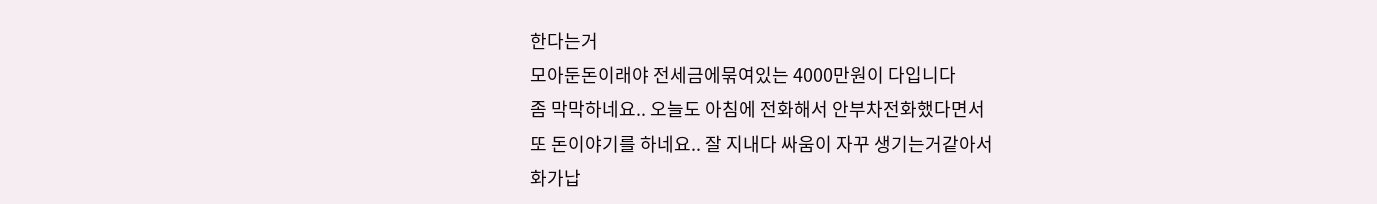한다는거
모아둔돈이래야 전세금에묶여있는 4000만원이 다입니다
좀 막막하네요.. 오늘도 아침에 전화해서 안부차전화했다면서
또 돈이야기를 하네요.. 잘 지내다 싸움이 자꾸 생기는거같아서
화가납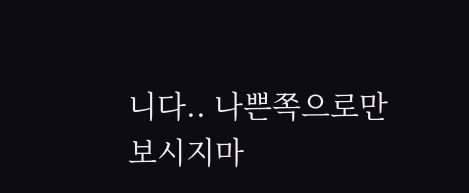니다.. 나쁜쪽으로만 보시지마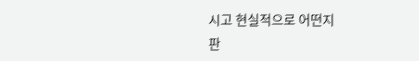시고 현실적으로 어떤지
판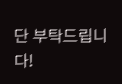단 부탁드립니다!